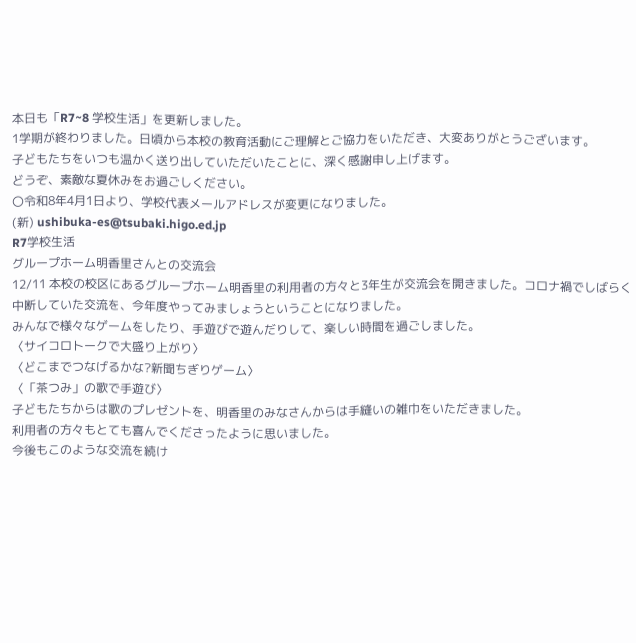本日も「R7~8 学校生活」を更新しました。
1学期が終わりました。日頃から本校の教育活動にご理解とご協力をいただき、大変ありがとうございます。
子どもたちをいつも温かく送り出していただいたことに、深く感謝申し上げます。
どうぞ、素敵な夏休みをお過ごしください。
〇令和8年4月1日より、学校代表メールアドレスが変更になりました。
(新) ushibuka-es@tsubaki.higo.ed.jp
R7学校生活
グループホーム明香里さんとの交流会
12/11 本校の校区にあるグループホーム明香里の利用者の方々と3年生が交流会を開きました。コロナ禍でしばらく中断していた交流を、今年度やってみましょうということになりました。
みんなで様々なゲームをしたり、手遊びで遊んだりして、楽しい時間を過ごしました。
〈サイコロトークで大盛り上がり〉
〈どこまでつなげるかな?新聞ちぎりゲーム〉
〈「茶つみ」の歌で手遊び〉
子どもたちからは歌のプレゼントを、明香里のみなさんからは手縫いの雑巾をいただきました。
利用者の方々もとても喜んでくださったように思いました。
今後もこのような交流を続け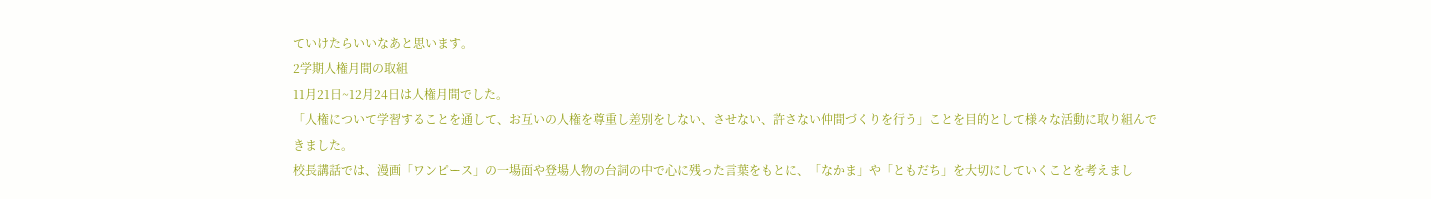ていけたらいいなあと思います。
2学期人権月間の取組
11月21日~12月24日は人権月間でした。
「人権について学習することを通して、お互いの人権を尊重し差別をしない、させない、許さない仲間づくりを行う」ことを目的として様々な活動に取り組んできました。
校長講話では、漫画「ワンピース」の一場面や登場人物の台詞の中で心に残った言葉をもとに、「なかま」や「ともだち」を大切にしていくことを考えまし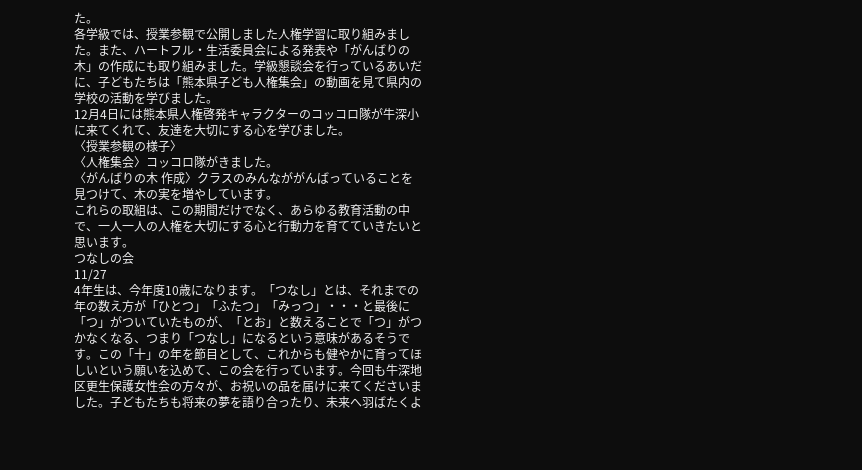た。
各学級では、授業参観で公開しました人権学習に取り組みました。また、ハートフル・生活委員会による発表や「がんばりの木」の作成にも取り組みました。学級懇談会を行っているあいだに、子どもたちは「熊本県子ども人権集会」の動画を見て県内の学校の活動を学びました。
12月4日には熊本県人権啓発キャラクターのコッコロ隊が牛深小に来てくれて、友達を大切にする心を学びました。
〈授業参観の様子〉
〈人権集会〉コッコロ隊がきました。
〈がんばりの木 作成〉クラスのみんなががんばっていることを見つけて、木の実を増やしています。
これらの取組は、この期間だけでなく、あらゆる教育活動の中で、一人一人の人権を大切にする心と行動力を育てていきたいと思います。
つなしの会
11/27
4年生は、今年度10歳になります。「つなし」とは、それまでの年の数え方が「ひとつ」「ふたつ」「みっつ」・・・と最後に「つ」がついていたものが、「とお」と数えることで「つ」がつかなくなる、つまり「つなし」になるという意味があるそうです。この「十」の年を節目として、これからも健やかに育ってほしいという願いを込めて、この会を行っています。今回も牛深地区更生保護女性会の方々が、お祝いの品を届けに来てくださいました。子どもたちも将来の夢を語り合ったり、未来へ羽ばたくよ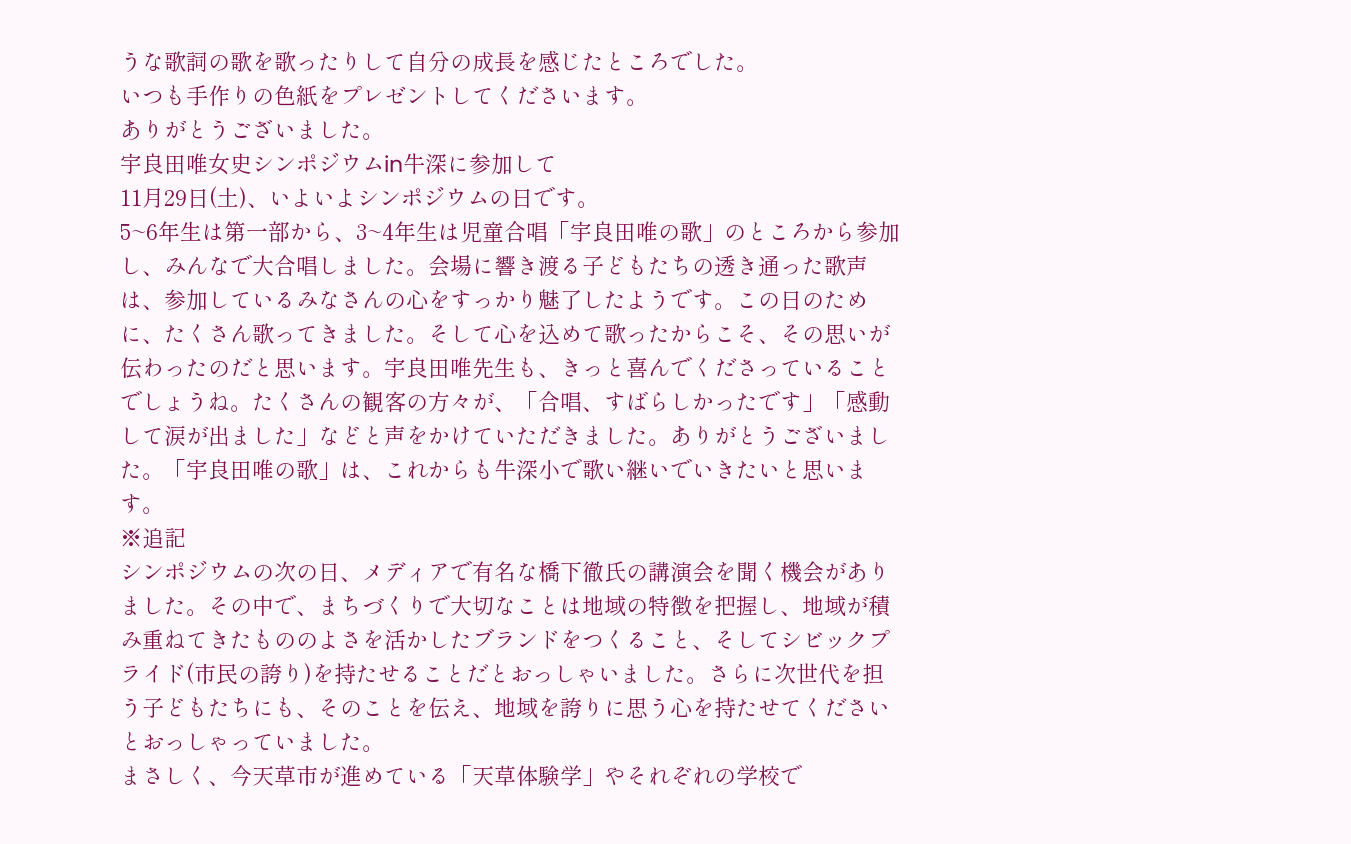うな歌詞の歌を歌ったりして自分の成長を感じたところでした。
いつも手作りの色紙をプレゼントしてくださいます。
ありがとうございました。
宇良田唯女史シンポジウムin牛深に参加して
11月29日(土)、いよいよシンポジウムの日です。
5~6年生は第一部から、3~4年生は児童合唱「宇良田唯の歌」のところから参加し、みんなで大合唱しました。会場に響き渡る子どもたちの透き通った歌声は、参加しているみなさんの心をすっかり魅了したようです。この日のために、たくさん歌ってきました。そして心を込めて歌ったからこそ、その思いが伝わったのだと思います。宇良田唯先生も、きっと喜んでくださっていることでしょうね。たくさんの観客の方々が、「合唱、すばらしかったです」「感動して涙が出ました」などと声をかけていただきました。ありがとうございました。「宇良田唯の歌」は、これからも牛深小で歌い継いでいきたいと思います。
※追記
シンポジウムの次の日、メディアで有名な橋下徹氏の講演会を聞く機会がありました。その中で、まちづくりで大切なことは地域の特徴を把握し、地域が積み重ねてきたもののよさを活かしたブランドをつくること、そしてシビックプライド(市民の誇り)を持たせることだとおっしゃいました。さらに次世代を担う子どもたちにも、そのことを伝え、地域を誇りに思う心を持たせてくださいとおっしゃっていました。
まさしく、今天草市が進めている「天草体験学」やそれぞれの学校で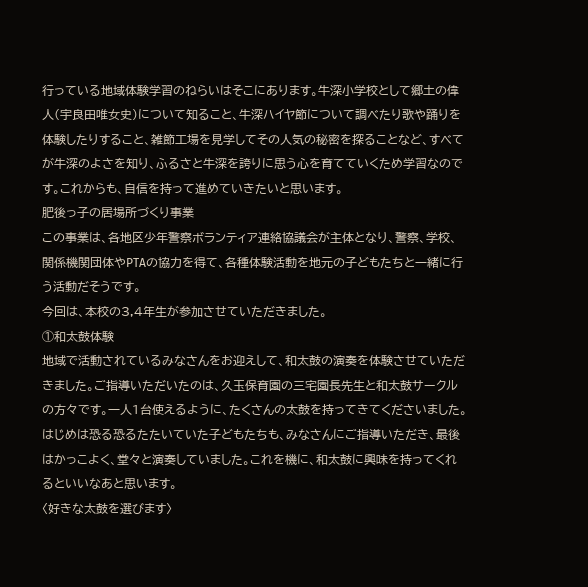行っている地域体験学習のねらいはそこにあります。牛深小学校として郷土の偉人(宇良田唯女史)について知ること、牛深ハイヤ節について調べたり歌や踊りを体験したりすること、雑節工場を見学してその人気の秘密を探ることなど、すべてが牛深のよさを知り、ふるさと牛深を誇りに思う心を育てていくため学習なのです。これからも、自信を持って進めていきたいと思います。
肥後っ子の居場所づくり事業
この事業は、各地区少年警察ボランティア連絡協議会が主体となり、警察、学校、関係機関団体やPTAの協力を得て、各種体験活動を地元の子どもたちと一緒に行う活動だそうです。
今回は、本校の3,4年生が参加させていただきました。
①和太鼓体験
地域で活動されているみなさんをお迎えして、和太鼓の演奏を体験させていただきました。ご指導いただいたのは、久玉保育園の三宅園長先生と和太鼓サークルの方々です。一人1台使えるように、たくさんの太鼓を持ってきてくださいました。はじめは恐る恐るたたいていた子どもたちも、みなさんにご指導いただき、最後はかっこよく、堂々と演奏していました。これを機に、和太鼓に興味を持ってくれるといいなあと思います。
〈好きな太鼓を選びます〉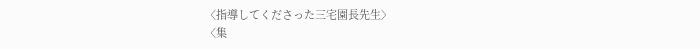〈指導してくださった三宅園長先生〉
〈集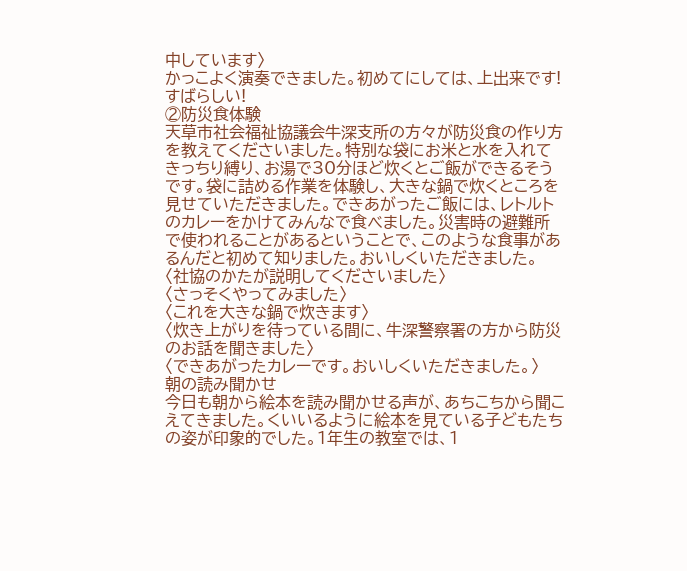中しています〉
かっこよく演奏できました。初めてにしては、上出来です!すばらしい!
②防災食体験
天草市社会福祉協議会牛深支所の方々が防災食の作り方を教えてくださいました。特別な袋にお米と水を入れてきっちり縛り、お湯で30分ほど炊くとご飯ができるそうです。袋に詰める作業を体験し、大きな鍋で炊くところを見せていただきました。できあがったご飯には、レトルトのカレーをかけてみんなで食べました。災害時の避難所で使われることがあるということで、このような食事があるんだと初めて知りました。おいしくいただきました。
〈社協のかたが説明してくださいました〉
〈さっそくやってみました〉
〈これを大きな鍋で炊きます〉
〈炊き上がりを待っている間に、牛深警察署の方から防災のお話を聞きました〉
〈できあがったカレーです。おいしくいただきました。〉
朝の読み聞かせ
今日も朝から絵本を読み聞かせる声が、あちこちから聞こえてきました。くいいるように絵本を見ている子どもたちの姿が印象的でした。1年生の教室では、1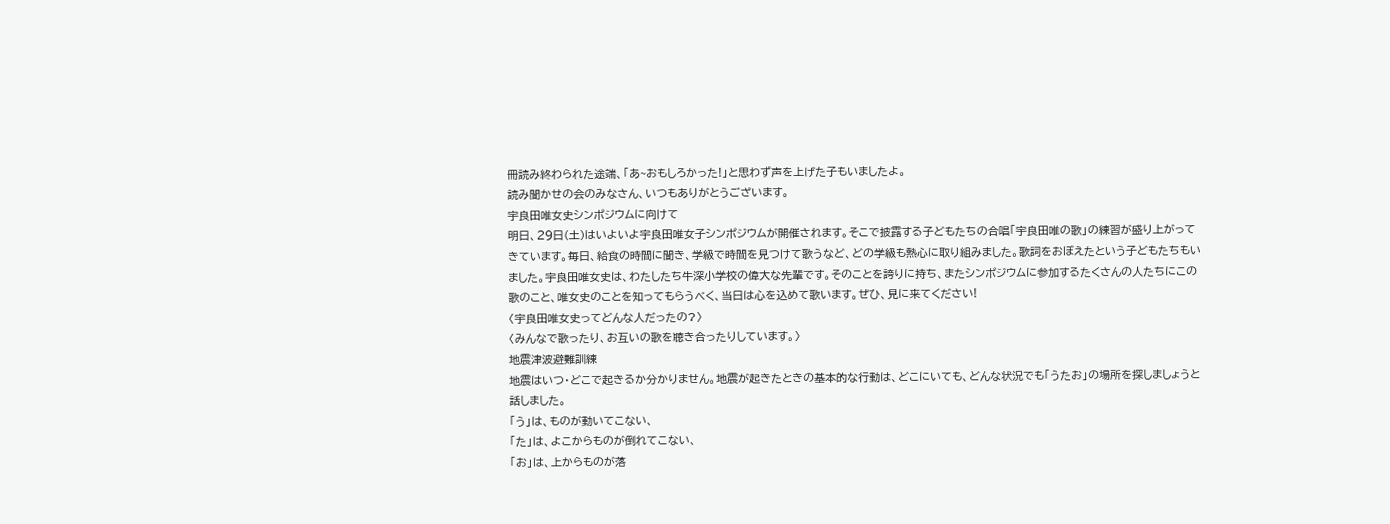冊読み終わられた途端、「あ~おもしろかった!」と思わず声を上げた子もいましたよ。
読み聞かせの会のみなさん、いつもありがとうございます。
宇良田唯女史シンポジウムに向けて
明日、29日(土)はいよいよ宇良田唯女子シンポジウムが開催されます。そこで披露する子どもたちの合唱「宇良田唯の歌」の練習が盛り上がってきています。毎日、給食の時間に聞き、学級で時間を見つけて歌うなど、どの学級も熱心に取り組みました。歌詞をおぼえたという子どもたちもいました。宇良田唯女史は、わたしたち牛深小学校の偉大な先輩です。そのことを誇りに持ち、またシンポジウムに参加するたくさんの人たちにこの歌のこと、唯女史のことを知ってもらうべく、当日は心を込めて歌います。ぜひ、見に来てください!
〈宇良田唯女史ってどんな人だったの?〉
〈みんなで歌ったり、お互いの歌を聴き合ったりしています。〉
地震津波避難訓練
地震はいつ・どこで起きるか分かりません。地震が起きたときの基本的な行動は、どこにいても、どんな状況でも「うたお」の場所を探しましょうと話しました。
「う」は、ものが動いてこない、
「た」は、よこからものが倒れてこない、
「お」は、上からものが落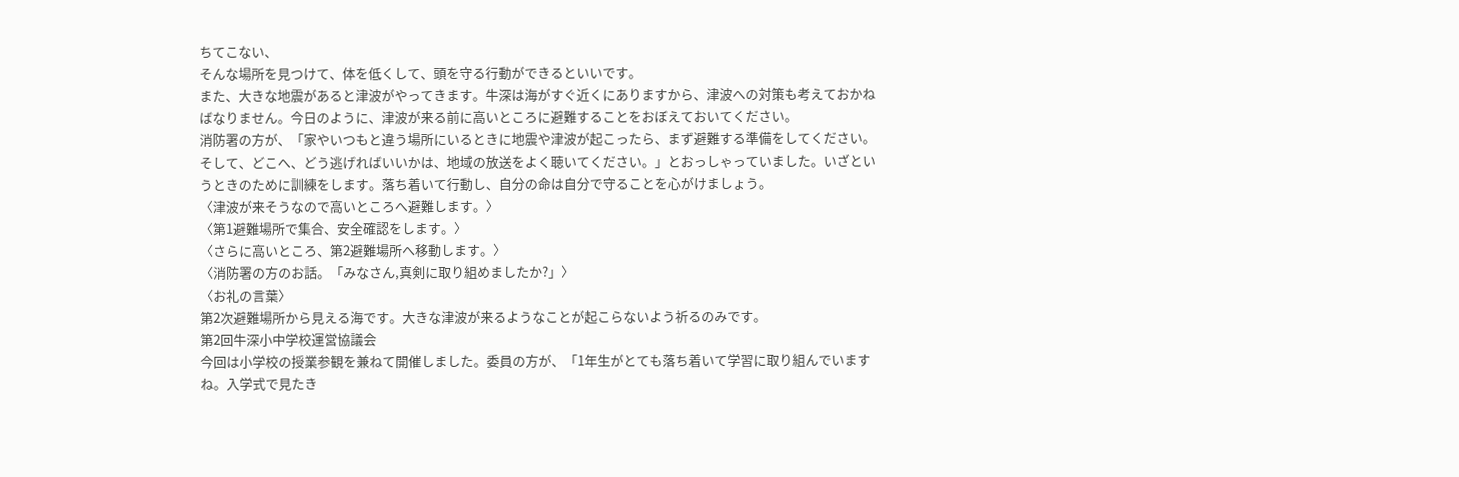ちてこない、
そんな場所を見つけて、体を低くして、頭を守る行動ができるといいです。
また、大きな地震があると津波がやってきます。牛深は海がすぐ近くにありますから、津波への対策も考えておかねばなりません。今日のように、津波が来る前に高いところに避難することをおぼえておいてください。
消防署の方が、「家やいつもと違う場所にいるときに地震や津波が起こったら、まず避難する準備をしてください。そして、どこへ、どう逃げればいいかは、地域の放送をよく聴いてください。」とおっしゃっていました。いざというときのために訓練をします。落ち着いて行動し、自分の命は自分で守ることを心がけましょう。
〈津波が来そうなので高いところへ避難します。〉
〈第1避難場所で集合、安全確認をします。〉
〈さらに高いところ、第2避難場所へ移動します。〉
〈消防署の方のお話。「みなさん,真剣に取り組めましたか?」〉
〈お礼の言葉〉
第2次避難場所から見える海です。大きな津波が来るようなことが起こらないよう祈るのみです。
第2回牛深小中学校運営協議会
今回は小学校の授業参観を兼ねて開催しました。委員の方が、「1年生がとても落ち着いて学習に取り組んでいますね。入学式で見たき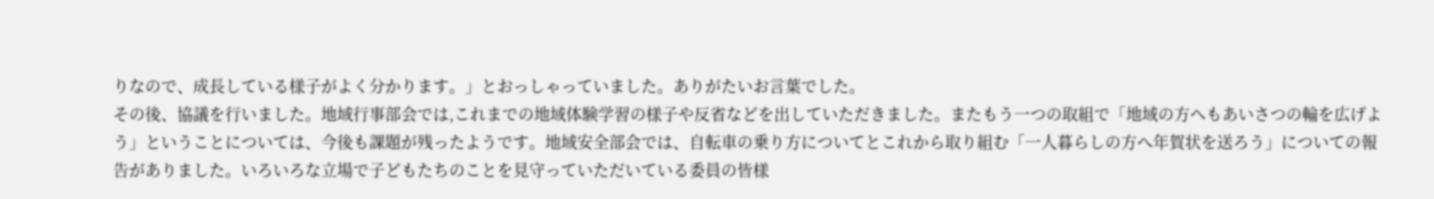りなので、成長している様子がよく分かります。」とおっしゃっていました。ありがたいお言葉でした。
その後、協議を行いました。地域行事部会では,これまでの地域体験学習の様子や反省などを出していただきました。またもう一つの取組で「地域の方へもあいさつの輪を広げよう」ということについては、今後も課題が残ったようです。地域安全部会では、自転車の乗り方についてとこれから取り組む「一人暮らしの方へ年賀状を送ろう」についての報告がありました。いろいろな立場で子どもたちのことを見守っていただいている委員の皆様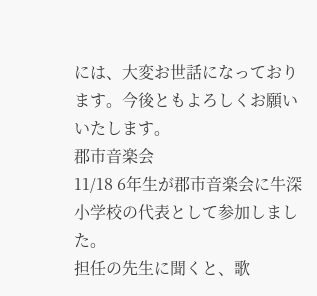には、大変お世話になっております。今後ともよろしくお願いいたします。
郡市音楽会
11/18 6年生が郡市音楽会に牛深小学校の代表として参加しました。
担任の先生に聞くと、歌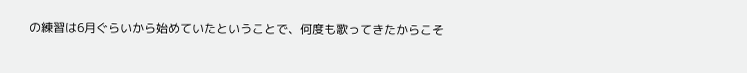の練習は6月ぐらいから始めていたということで、何度も歌ってきたからこそ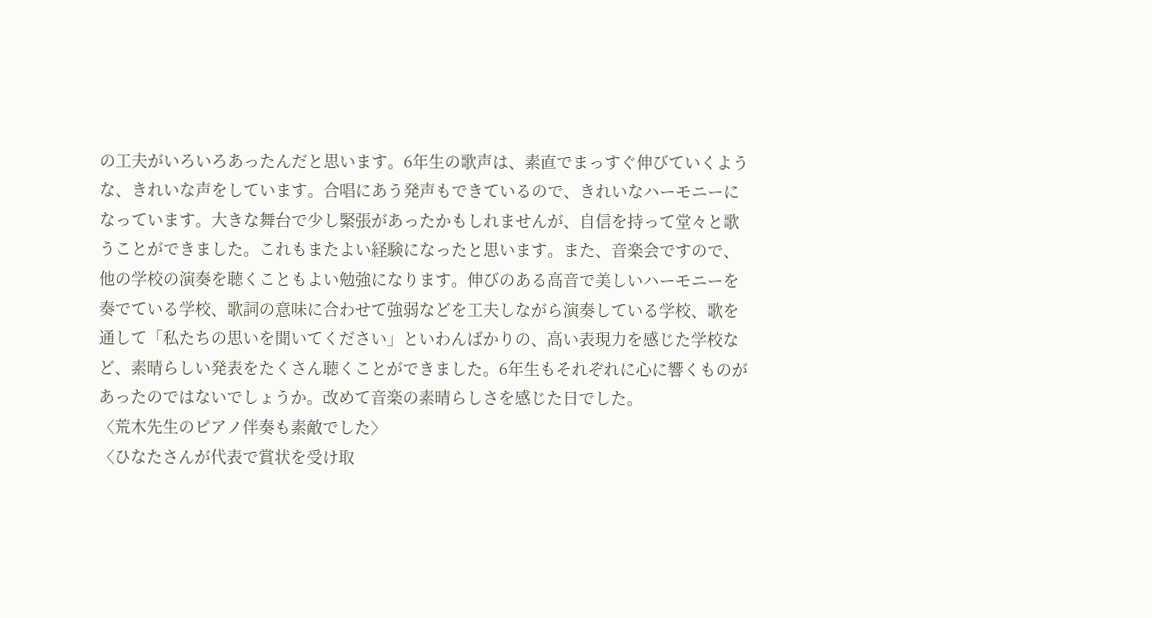の工夫がいろいろあったんだと思います。6年生の歌声は、素直でまっすぐ伸びていくような、きれいな声をしています。合唱にあう発声もできているので、きれいなハーモニーになっています。大きな舞台で少し緊張があったかもしれませんが、自信を持って堂々と歌うことができました。これもまたよい経験になったと思います。また、音楽会ですので、他の学校の演奏を聴くこともよい勉強になります。伸びのある高音で美しいハーモニーを奏でている学校、歌詞の意味に合わせて強弱などを工夫しながら演奏している学校、歌を通して「私たちの思いを聞いてください」といわんばかりの、高い表現力を感じた学校など、素晴らしい発表をたくさん聴くことができました。6年生もそれぞれに心に響くものがあったのではないでしょうか。改めて音楽の素晴らしさを感じた日でした。
〈荒木先生のピアノ伴奏も素敵でした〉
〈ひなたさんが代表で賞状を受け取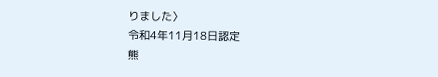りました〉
令和4年11月18日認定
熊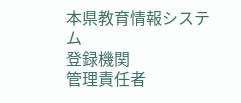本県教育情報システム
登録機関
管理責任者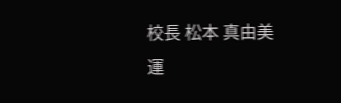校長 松本 真由美
運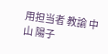用担当者 教諭 中山 陽子